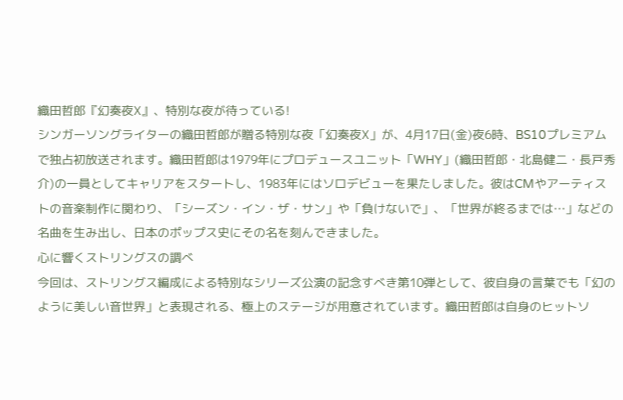織田哲郎『幻奏夜Ⅹ』、特別な夜が待っている!
シンガーソングライターの織田哲郎が贈る特別な夜「幻奏夜Ⅹ」が、4月17日(金)夜6時、BS10プレミアムで独占初放送されます。織田哲郎は1979年にプロデュースユニット「WHY」(織田哲郎・北島健二・長戸秀介)の一員としてキャリアをスタートし、1983年にはソロデビューを果たしました。彼はCMやアーティストの音楽制作に関わり、「シーズン・イン・ザ・サン」や「負けないで」、「世界が終るまでは…」などの名曲を生み出し、日本のポップス史にその名を刻んできました。
心に響くストリングスの調べ
今回は、ストリングス編成による特別なシリーズ公演の記念すべき第10弾として、彼自身の言葉でも「幻のように美しい音世界」と表現される、極上のステージが用意されています。織田哲郎は自身のヒットソ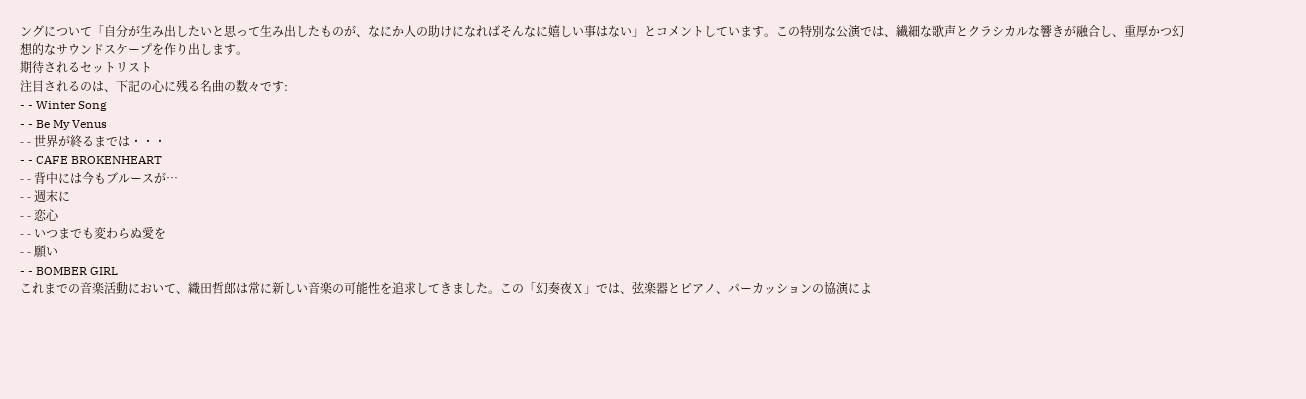ングについて「自分が生み出したいと思って生み出したものが、なにか人の助けになればそんなに嬉しい事はない」とコメントしています。この特別な公演では、繊細な歌声とクラシカルな響きが融合し、重厚かつ幻想的なサウンドスケープを作り出します。
期待されるセットリスト
注目されるのは、下記の心に残る名曲の数々です:
- - Winter Song
- - Be My Venus
- - 世界が終るまでは・・・
- - CAFE BROKENHEART
- - 背中には今もブルースが…
- - 週末に
- - 恋心
- - いつまでも変わらぬ愛を
- - 願い
- - BOMBER GIRL
これまでの音楽活動において、織田哲郎は常に新しい音楽の可能性を追求してきました。この「幻奏夜Ⅹ」では、弦楽器とピアノ、パーカッションの協演によ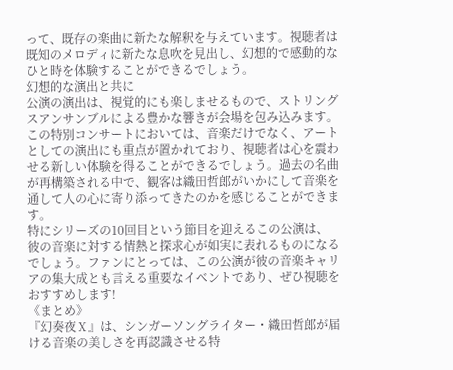って、既存の楽曲に新たな解釈を与えています。視聴者は既知のメロディに新たな息吹を見出し、幻想的で感動的なひと時を体験することができるでしょう。
幻想的な演出と共に
公演の演出は、視覚的にも楽しませるもので、ストリングスアンサンブルによる豊かな響きが会場を包み込みます。この特別コンサートにおいては、音楽だけでなく、アートとしての演出にも重点が置かれており、視聴者は心を震わせる新しい体験を得ることができるでしょう。過去の名曲が再構築される中で、観客は織田哲郎がいかにして音楽を通して人の心に寄り添ってきたのかを感じることができます。
特にシリーズの10回目という節目を迎えるこの公演は、彼の音楽に対する情熱と探求心が如実に表れるものになるでしょう。ファンにとっては、この公演が彼の音楽キャリアの集大成とも言える重要なイベントであり、ぜひ視聴をおすすめします!
《まとめ》
『幻奏夜Ⅹ』は、シンガーソングライター・織田哲郎が届ける音楽の美しさを再認識させる特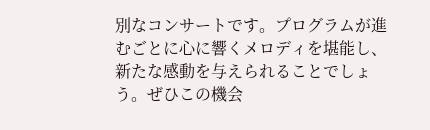別なコンサートです。プログラムが進むごとに心に響くメロディを堪能し、新たな感動を与えられることでしょう。ぜひこの機会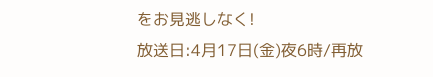をお見逃しなく!
放送日:4月17日(金)夜6時/再放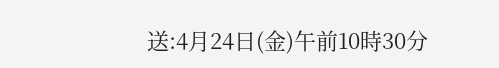送:4月24日(金)午前10時30分